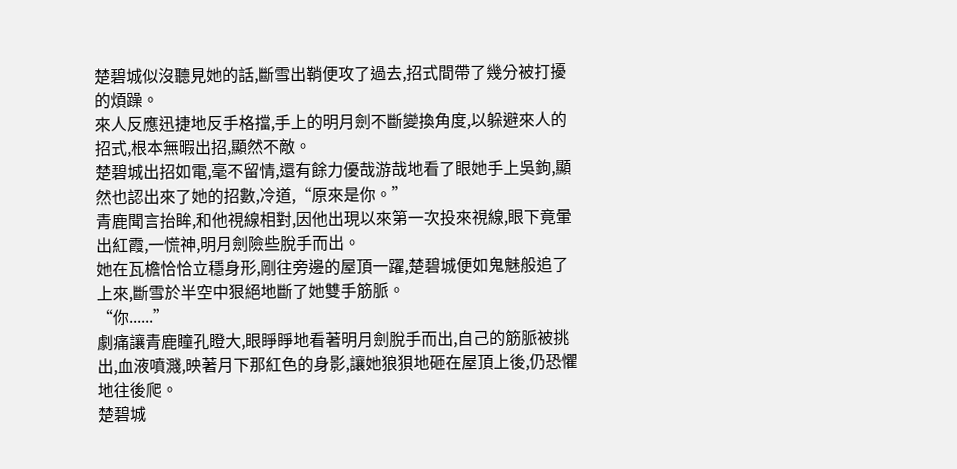楚碧城似沒聽見她的話,斷雪出鞘便攻了過去,招式間帶了幾分被打擾的煩躁。
來人反應迅捷地反手格擋,手上的明月劍不斷變換角度,以躲避來人的招式,根本無暇出招,顯然不敵。
楚碧城出招如電,毫不留情,還有餘力優哉游哉地看了眼她手上吳鉤,顯然也認出來了她的招數,冷道,“原來是你。”
青鹿聞言抬眸,和他視線相對,因他出現以來第一次投來視線,眼下竟暈出紅霞,一慌神,明月劍險些脫手而出。
她在瓦檐恰恰立穩身形,剛往旁邊的屋頂一躍,楚碧城便如鬼魅般追了上來,斷雪於半空中狠絕地斷了她雙手筋脈。
“你......”
劇痛讓青鹿瞳孔瞪大,眼睜睜地看著明月劍脫手而出,自己的筋脈被挑出,血液噴濺,映著月下那紅色的身影,讓她狼狽地砸在屋頂上後,仍恐懼地往後爬。
楚碧城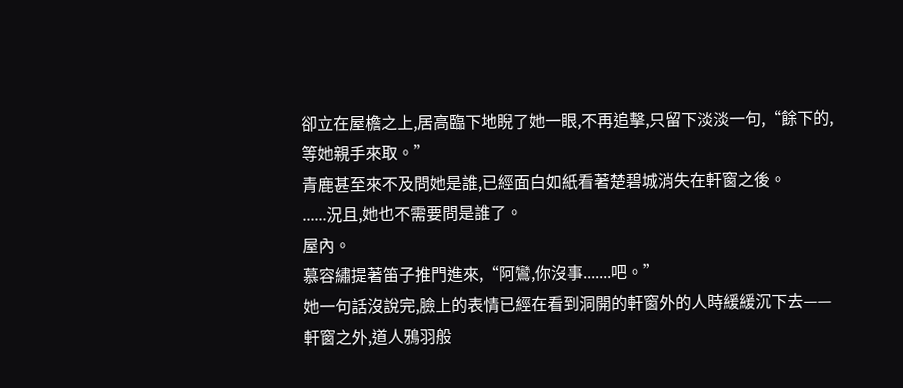卻立在屋檐之上,居高臨下地睨了她一眼,不再追擊,只留下淡淡一句,“餘下的,等她親手來取。”
青鹿甚至來不及問她是誰,已經面白如紙看著楚碧城消失在軒窗之後。
......況且,她也不需要問是誰了。
屋內。
慕容繡提著笛子推門進來,“阿鸞,你沒事.......吧。”
她一句話沒說完,臉上的表情已經在看到洞開的軒窗外的人時緩緩沉下去——
軒窗之外,道人鴉羽般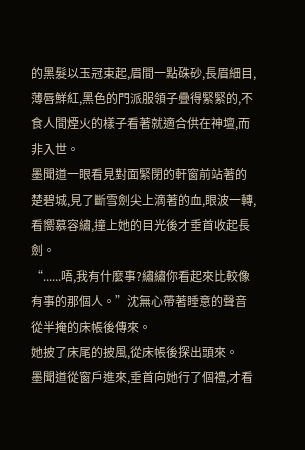的黑髮以玉冠束起,眉間一點硃砂,長眉細目,薄唇鮮紅,黑色的門派服領子疊得緊緊的,不食人間煙火的樣子看著就適合供在神壇,而非入世。
墨聞道一眼看見對面緊閉的軒窗前站著的楚碧城,見了斷雪劍尖上滴著的血,眼波一轉,看嚮慕容繡,撞上她的目光後才垂首收起長劍。
“......唔,我有什麼事?繡繡你看起來比較像有事的那個人。”沈無心帶著睡意的聲音從半掩的床帳後傳來。
她披了床尾的披風,從床帳後探出頭來。
墨聞道從窗戶進來,垂首向她行了個禮,才看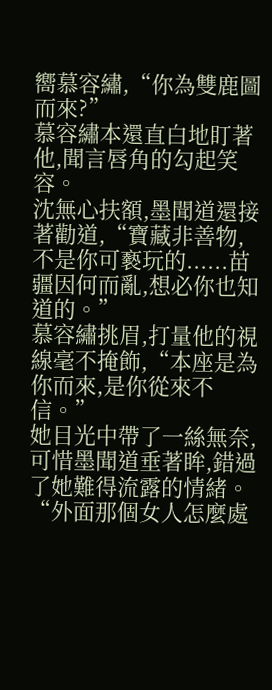嚮慕容繡,“你為雙鹿圖而來?”
慕容繡本還直白地盯著他,聞言唇角的勾起笑容。
沈無心扶額,墨聞道還接著勸道,“寶藏非善物,不是你可褻玩的......苗疆因何而亂,想必你也知道的。”
慕容繡挑眉,打量他的視線毫不掩飾,“本座是為你而來,是你從來不信。”
她目光中帶了一絲無奈,可惜墨聞道垂著眸,錯過了她難得流露的情緒。
“外面那個女人怎麼處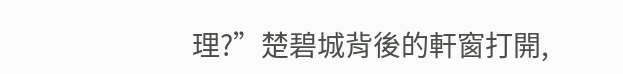理?”楚碧城背後的軒窗打開,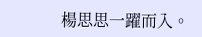楊思思一躍而入。